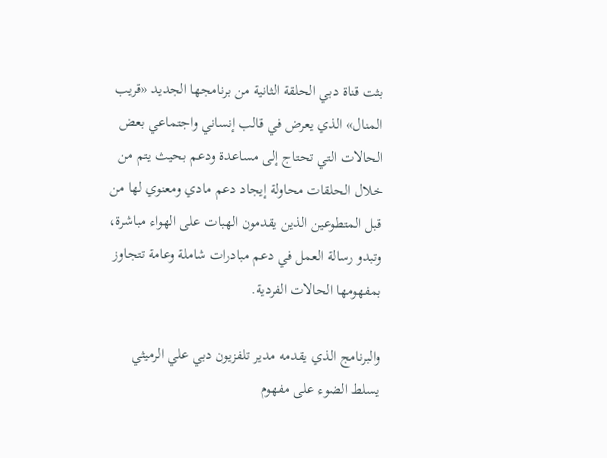بثت قناة دبي الحلقة الثانية من برنامجها الجديد «قريب المنال» الذي يعرض في قالب إنساني واجتماعي بعض الحالات التي تحتاج إلى مساعدة ودعم بحيث يتم من خلال الحلقات محاولة إيجاد دعم مادي ومعنوي لها من قبل المتطوعين الذين يقدمون الهبات على الهواء مباشرة، وتبدو رسالة العمل في دعم مبادرات شاملة وعامة تتجاوز بمفهومها الحالات الفردية.

والبرنامج الذي يقدمه مدير تلفزيون دبي علي الرميثي يسلط الضوء على مفهوم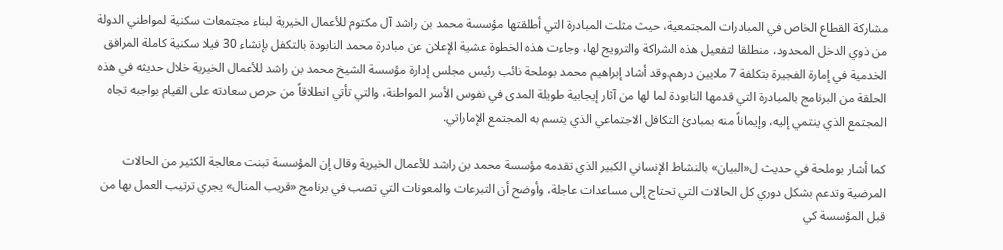مشاركة القطاع الخاص في المبادرات المجتمعية، حيث مثلت المبادرة التي أطلقتها مؤسسة محمد بن راشد آل مكتوم للأعمال الخيرية لبناء مجتمعات سكنية لمواطني الدولة من ذوي الدخل المحدود، منطلقا لتفعيل هذه الشراكة والترويج لها، وجاءت هذه الخطوة عشية الإعلان عن مبادرة محمد النابودة بالتكفل بإنشاء 30 فيلا سكنية كاملة المرافق الخدمية في إمارة الفجيرة بتكلفة 7 ملايين درهم.وقد أشاد إبراهيم محمد بوملحة نائب رئيس مجلس إدارة مؤسسة الشيخ محمد بن راشد للأعمال الخيرية خلال حديثه في هذه الحلقة من البرنامج بالمبادرة التي قدمها النابودة لما لها من آثار إيجابية طويلة المدى في نفوس الأسر المواطنة، والتي تأتي انطلاقاً من حرص سعادته على القيام بواجبه تجاه المجتمع الذي ينتمي إليه، وإيماناً منه بمبادئ التكافل الاجتماعي الذي يتسم به المجتمع الإماراتي.

كما أشار بوملحة في حديث ل«البيان» بالنشاط الإنساني الكبير الذي تقدمه مؤسسة محمد بن راشد للأعمال الخيرية وقال إن المؤسسة تبنت معالجة الكثير من الحالات المرضية وتدعم بشكل دوري كل الحالات التي تحتاج إلى مساعدات عاجلة، وأوضح أن التبرعات والمعونات التي تصب في برنامج «قريب المنال» يجري ترتيب العمل بها من قبل المؤسسة كي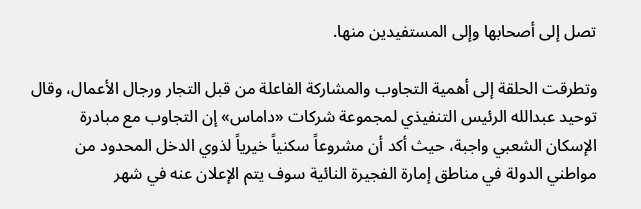تصل إلى أصحابها وإلى المستفيدين منها.

وتطرقت الحلقة إلى أهمية التجاوب والمشاركة الفاعلة من قبل التجار ورجال الأعمال، وقال توحيد عبدالله الرئيس التنفيذي لمجموعة شركات «داماس» إن التجاوب مع مبادرة الإسكان الشعبي واجبة، حيث أكد أن مشروعاً سكنياً خيرياً لذوي الدخل المحدود من مواطني الدولة في مناطق إمارة الفجيرة النائية سوف يتم الإعلان عنه في شهر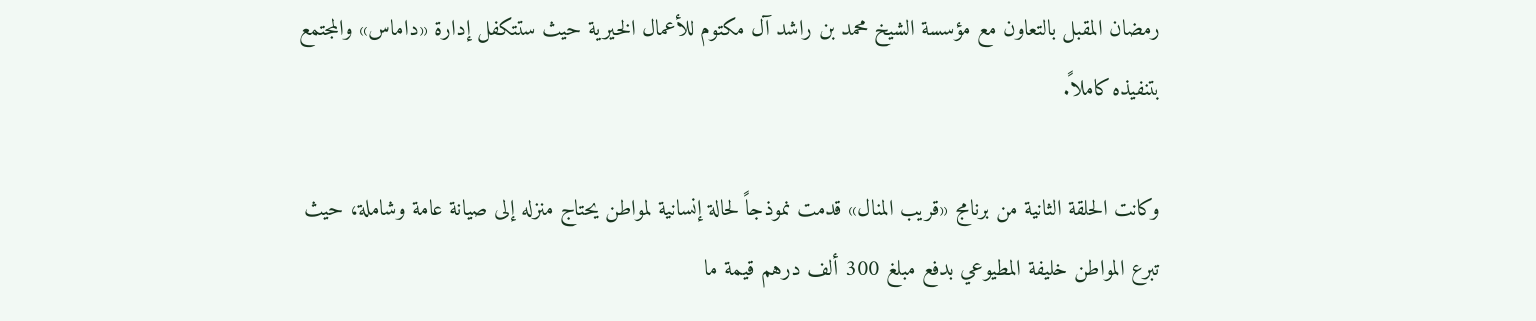رمضان المقبل بالتعاون مع مؤسسة الشيخ محمد بن راشد آل مكتوم للأعمال الخيرية حيث ستتكفل إدارة «داماس» والمجتمع بتنفيذه كاملاً.

وكانت الحلقة الثانية من برنامج «قريب المنال» قدمت نموذجاً لحالة إنسانية لمواطن يحتاج منزله إلى صيانة عامة وشاملة، حيث تبرع المواطن خليفة المطيوعي بدفع مبلغ 300 ألف درهم قيمة ما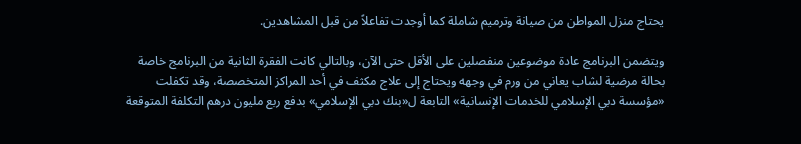يحتاج منزل المواطن من صيانة وترميم شاملة كما أوجدت تفاعلاً من قبل المشاهدين.

ويتضمن البرنامج عادة موضوعين منفصلين على الأقل حتى الآن، وبالتالي كانت الفقرة الثانية من البرنامج خاصة بحالة مرضية لشاب يعاني من ورم في وجهه ويحتاج إلى علاج مكثف في أحد المراكز المتخصصة، وقد تكفلت «مؤسسة دبي الإسلامي للخدمات الإنسانية» التابعة ل«بنك دبي الإسلامي» بدفع ربع مليون درهم التكلفة المتوقعة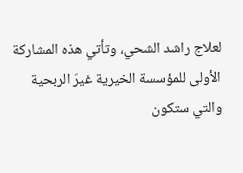لعلاج راشد الشحي، وتأتي هذه المشاركة الأولى للمؤسسة الخيرية غيرَ الربحية والتي ستكون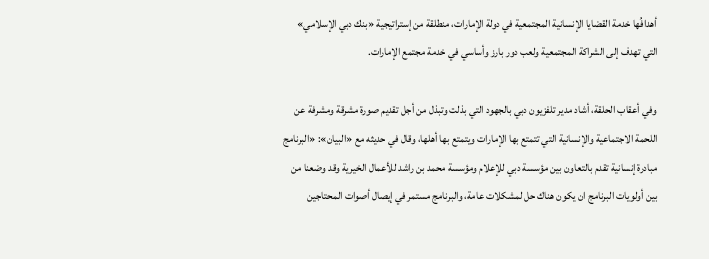أهدافُها خدمة القضايا الإنسانية المجتمعية في دولة الإمارات، منطلقة من إستراتيجية «بنك دبي الإسلامي» التي تهدف إلى الشراكة المجتمعية ولعب دور بارز وأساسي في خدمة مجتمع الإمارات.

وفي أعقاب الحلقة، أشاد مدير تلفزيون دبي بالجهود التي بذلت وتبذل من أجل تقديم صورة مشرقة ومشرفة عن اللحمة الاجتماعية والإنسانية التي تتمتع بها الإمارات ويتمتع بها أهلها، وقال في حديثه مع «البيان»: «البرنامج مبادرة إنسانية تقدم بالتعاون بين مؤسسة دبي للإعلام ومؤسسة محمد بن راشد للأعمال الخيرية وقد وضعنا من بين أولويات البرنامج ان يكون هناك حل لمشكلات عامة، والبرنامج مستمر في إيصال أصوات المحتاجين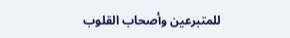للمتبرعين وأصحاب القلوب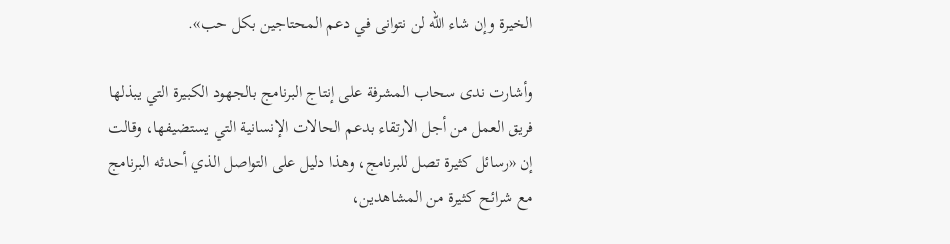الخيرة وإن شاء الله لن نتوانى في دعم المحتاجين بكل حب».

وأشارت ندى سحاب المشرفة على إنتاج البرنامج بالجهود الكبيرة التي يبذلها فريق العمل من أجل الارتقاء بدعم الحالات الإنسانية التي يستضيفها، وقالت إن «رسائل كثيرة تصل للبرنامج، وهذا دليل على التواصل الذي أحدثه البرنامج مع شرائح كثيرة من المشاهدين،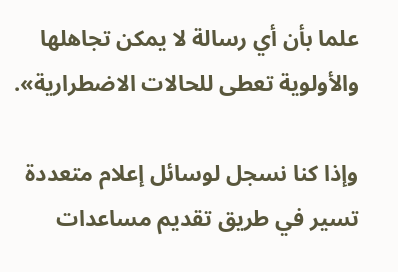علما بأن أي رسالة لا يمكن تجاهلها والأولوية تعطى للحالات الاضطرارية».

وإذا كنا نسجل لوسائل إعلام متعددة تسير في طريق تقديم مساعدات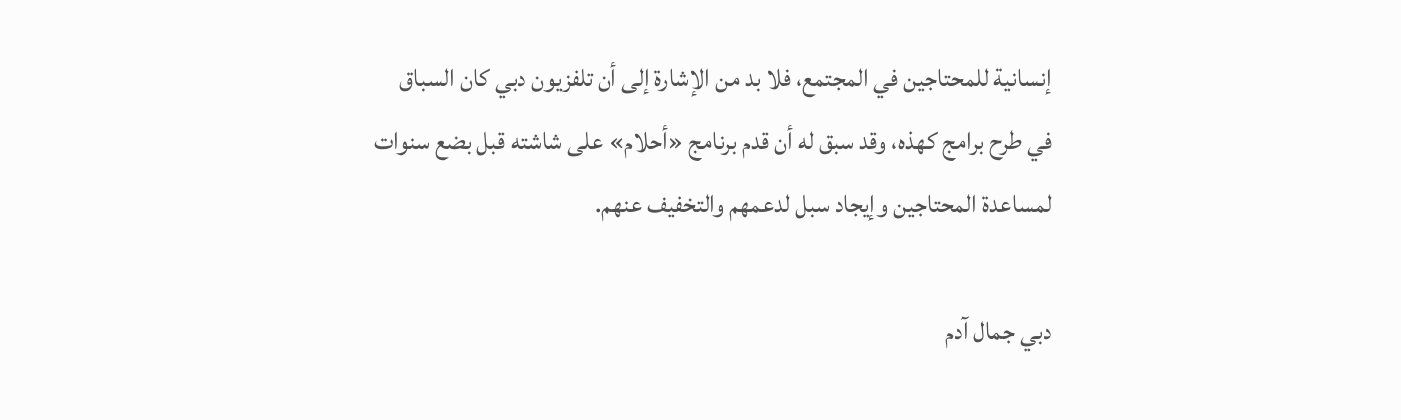إنسانية للمحتاجين في المجتمع، فلا بد من الإشارة إلى أن تلفزيون دبي كان السباق في طرح برامج كهذه، وقد سبق له أن قدم برنامج «أحلام» على شاشته قبل بضع سنوات لمساعدة المحتاجين وإيجاد سبل لدعمهم والتخفيف عنهم.

دبي جمال آدم